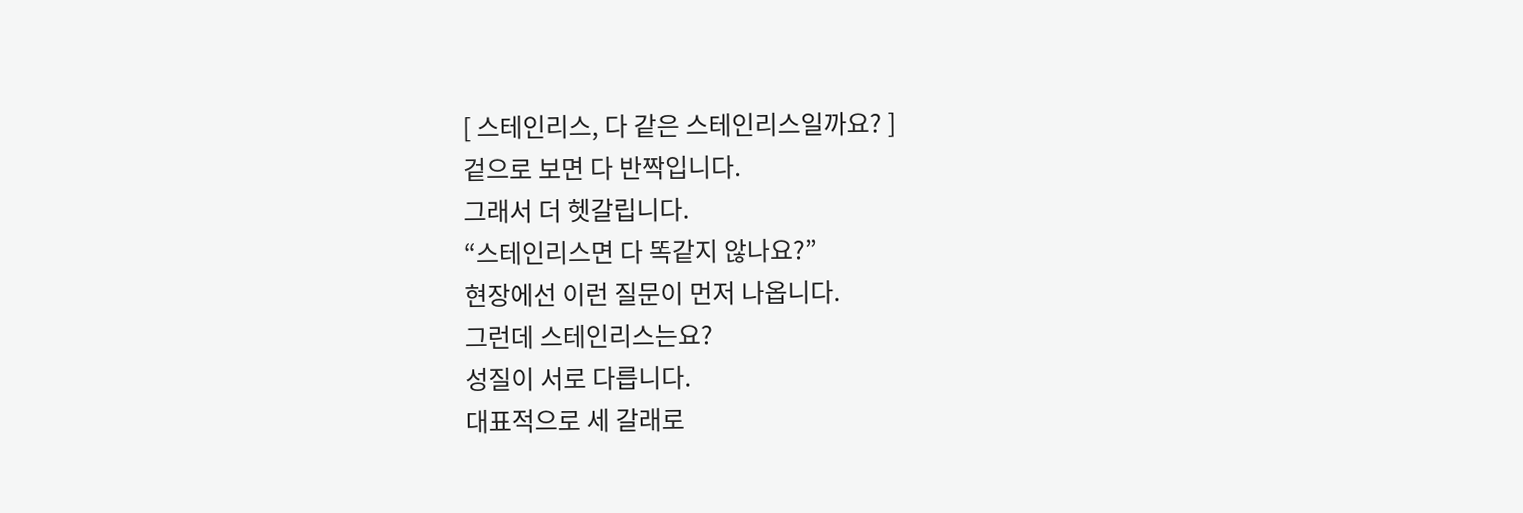[ 스테인리스, 다 같은 스테인리스일까요? ]
겉으로 보면 다 반짝입니다.
그래서 더 헷갈립니다.
“스테인리스면 다 똑같지 않나요?”
현장에선 이런 질문이 먼저 나옵니다.
그런데 스테인리스는요?
성질이 서로 다릅니다.
대표적으로 세 갈래로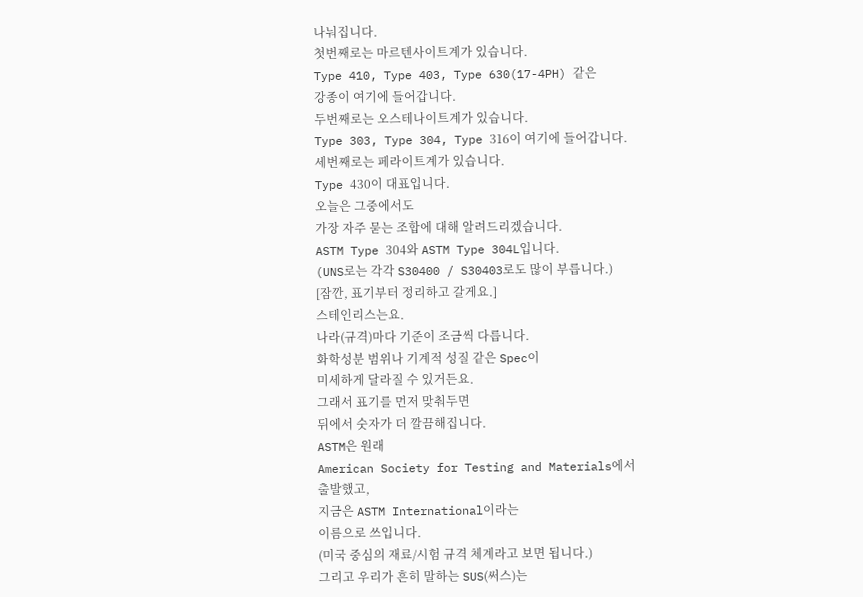나눠집니다.
첫번째로는 마르텐사이트계가 있습니다.
Type 410, Type 403, Type 630(17-4PH) 같은
강종이 여기에 들어갑니다.
두번째로는 오스테나이트계가 있습니다.
Type 303, Type 304, Type 316이 여기에 들어갑니다.
세번째로는 페라이트계가 있습니다.
Type 430이 대표입니다.
오늘은 그중에서도
가장 자주 묻는 조합에 대해 알려드리겠습니다.
ASTM Type 304와 ASTM Type 304L입니다.
(UNS로는 각각 S30400 / S30403로도 많이 부릅니다.)
[잠깐, 표기부터 정리하고 갈게요.]
스테인리스는요.
나라(규격)마다 기준이 조금씩 다릅니다.
화학성분 범위나 기계적 성질 같은 Spec이
미세하게 달라질 수 있거든요.
그래서 표기를 먼저 맞춰두면
뒤에서 숫자가 더 깔끔해집니다.
ASTM은 원래
American Society for Testing and Materials에서
출발했고,
지금은 ASTM International이라는
이름으로 쓰입니다.
(미국 중심의 재료/시험 규격 체계라고 보면 됩니다.)
그리고 우리가 흔히 말하는 SUS(써스)는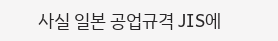사실 일본 공업규격 JIS에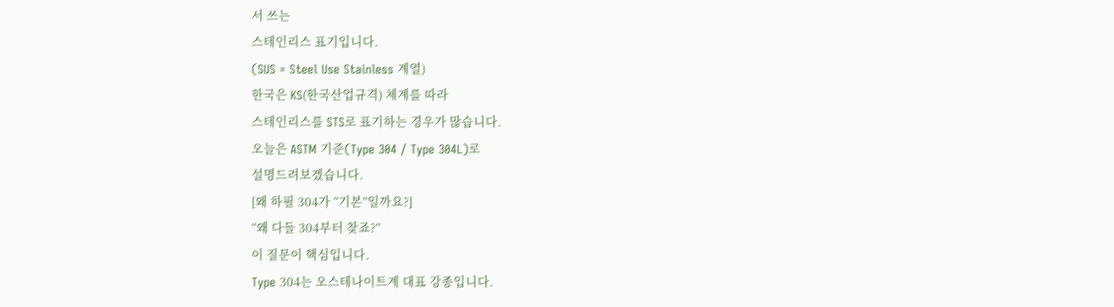서 쓰는
스테인리스 표기입니다.
(SUS = Steel Use Stainless 계열)
한국은 KS(한국산업규격) 체계를 따라
스테인리스를 STS로 표기하는 경우가 많습니다.
오늘은 ASTM 기준(Type 304 / Type 304L)로
설명드려보겠습니다.
[왜 하필 304가 “기본”일까요?]
“왜 다들 304부터 찾죠?”
이 질문이 핵심입니다.
Type 304는 오스테나이트계 대표 강종입니다.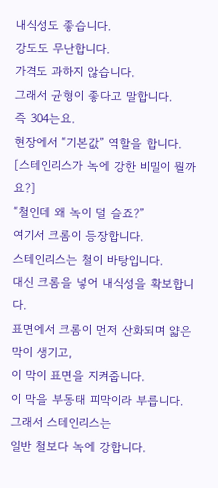내식성도 좋습니다.
강도도 무난합니다.
가격도 과하지 않습니다.
그래서 균형이 좋다고 말합니다.
즉 304는요.
현장에서 “기본값” 역할을 합니다.
[스테인리스가 녹에 강한 비밀이 뭘까요?]
“철인데 왜 녹이 덜 슬죠?”
여기서 크롬이 등장합니다.
스테인리스는 철이 바탕입니다.
대신 크롬을 넣어 내식성을 확보합니다.
표면에서 크롬이 먼저 산화되며 얇은 막이 생기고,
이 막이 표면을 지켜줍니다.
이 막을 부동태 피막이라 부릅니다.
그래서 스테인리스는
일반 철보다 녹에 강합니다.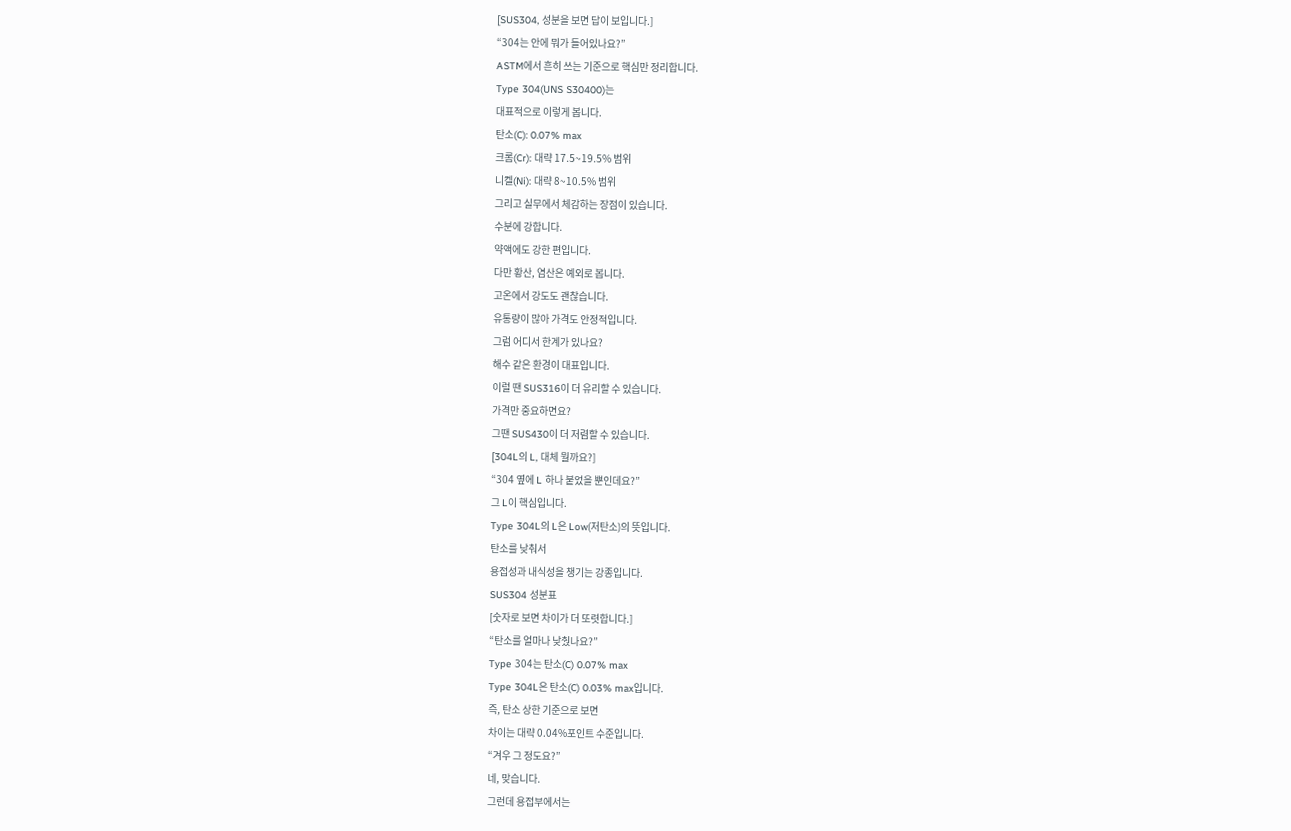[SUS304, 성분을 보면 답이 보입니다.]
“304는 안에 뭐가 들어있나요?”
ASTM에서 흔히 쓰는 기준으로 핵심만 정리합니다.
Type 304(UNS S30400)는
대표적으로 이렇게 봅니다.
탄소(C): 0.07% max
크롬(Cr): 대략 17.5~19.5% 범위
니켈(Ni): 대략 8~10.5% 범위
그리고 실무에서 체감하는 장점이 있습니다.
수분에 강합니다.
약액에도 강한 편입니다.
다만 황산, 염산은 예외로 봅니다.
고온에서 강도도 괜찮습니다.
유통량이 많아 가격도 안정적입니다.
그럼 어디서 한계가 있나요?
해수 같은 환경이 대표입니다.
이럴 땐 SUS316이 더 유리할 수 있습니다.
가격만 중요하면요?
그땐 SUS430이 더 저렴할 수 있습니다.
[304L의 L, 대체 뭘까요?]
“304 옆에 L 하나 붙었을 뿐인데요?”
그 L이 핵심입니다.
Type 304L의 L은 Low(저탄소)의 뜻입니다.
탄소를 낮춰서
용접성과 내식성을 챙기는 강종입니다.
SUS304 성분표
[숫자로 보면 차이가 더 또렷합니다.]
“탄소를 얼마나 낮췄나요?”
Type 304는 탄소(C) 0.07% max
Type 304L은 탄소(C) 0.03% max입니다.
즉, 탄소 상한 기준으로 보면
차이는 대략 0.04%포인트 수준입니다.
“겨우 그 정도요?”
네, 맞습니다.
그런데 용접부에서는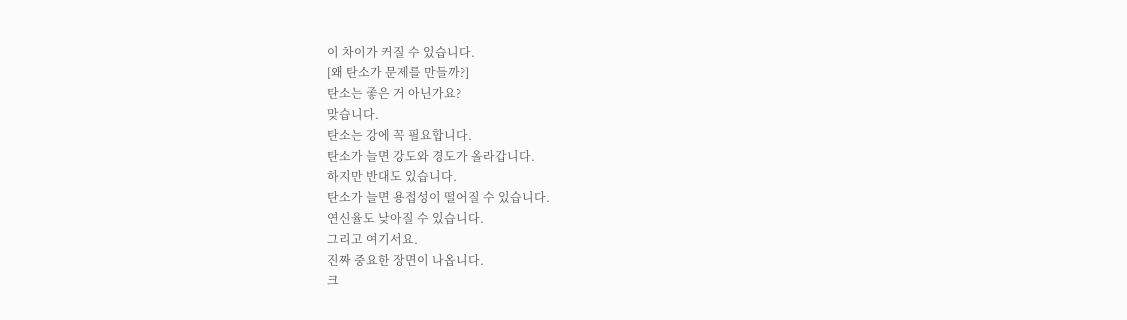이 차이가 커질 수 있습니다.
[왜 탄소가 문제를 만들까?]
탄소는 좋은 거 아닌가요?
맞습니다.
탄소는 강에 꼭 필요합니다.
탄소가 늘면 강도와 경도가 올라갑니다.
하지만 반대도 있습니다.
탄소가 늘면 용접성이 떨어질 수 있습니다.
연신율도 낮아질 수 있습니다.
그리고 여기서요.
진짜 중요한 장면이 나옵니다.
크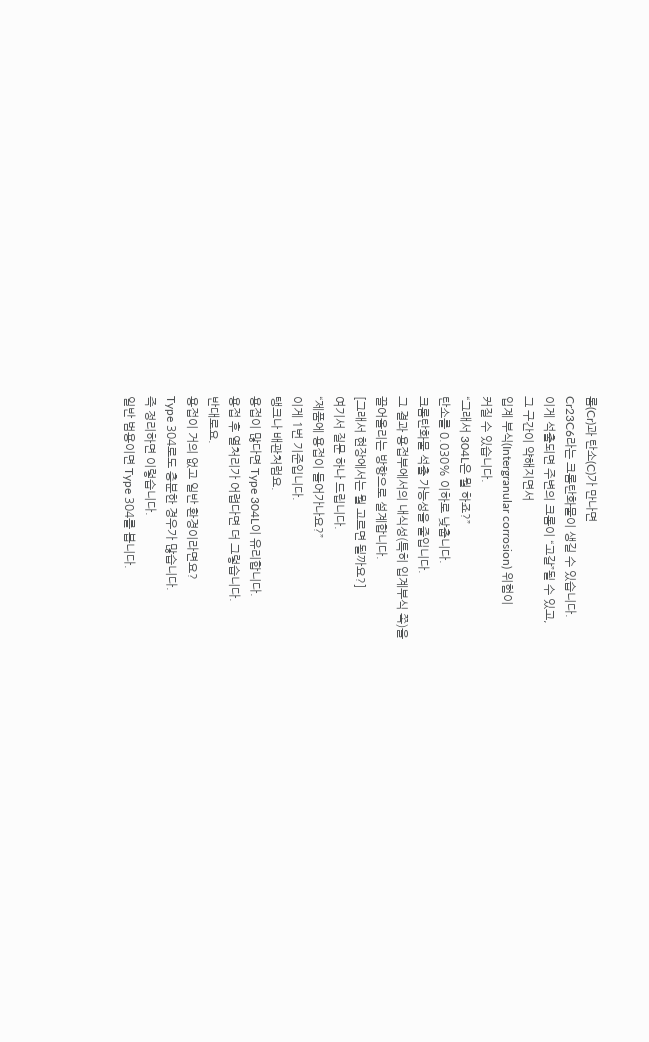롬(Cr)과 탄소(C)가 만나면
Cr23C6라는 크롬탄화물이 생길 수 있습니다.
이게 석출되면 주변의 크롬이 “고갈”될 수 있고,
그 구간이 약해지면서
입계 부식(Intergranular corrosion) 위험이
커질 수 있습니다.
“그래서 304L은 뭘 하죠?”
탄소를 0.030% 이하로 낮춥니다.
크롬탄화물 석출 가능성을 줄입니다.
그 결과 용접부에서의 내식성(특히 입계부식 쪽)을
끌어올리는 방향으로 설계합니다.
[그래서 현장에서는 뭘 고르면 될까요?]
여기서 질문 하나 드립니다.
“제품에 용접이 들어가나요?”
이게 1번 기준입니다.
탱크나 배관처럼요.
용접이 많다면 Type 304L이 유리합니다.
용접 후 열처리가 어렵다면 더 그렇습니다.
반대로요.
용접이 거의 없고 일반 환경이라면요?
Type 304로도 충분한 경우가 많습니다.
즉 정리하면 이렇습니다.
일반 범용이면 Type 304를 봅니다.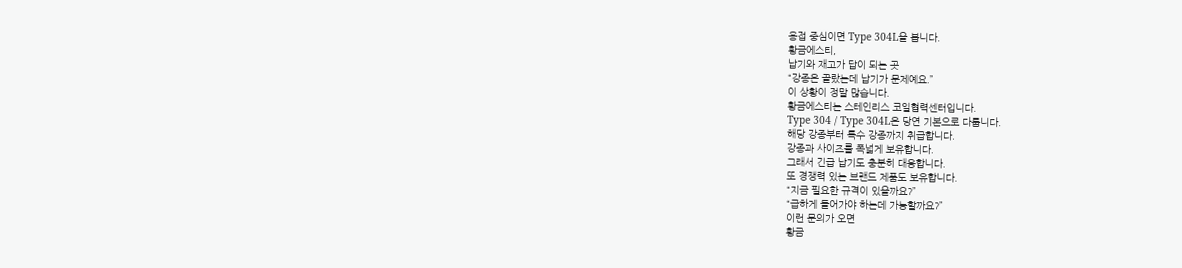용접 중심이면 Type 304L을 봅니다.
황금에스티,
납기와 재고가 답이 되는 곳
“강종은 골랐는데 납기가 문제예요.”
이 상황이 정말 많습니다.
황금에스티는 스테인리스 코일협력센터입니다.
Type 304 / Type 304L은 당연 기본으로 다룹니다.
해당 강종부터 특수 강종까지 취급합니다.
강종과 사이즈를 폭넓게 보유합니다.
그래서 긴급 납기도 충분히 대응합니다.
또 경쟁력 있는 브랜드 제품도 보유합니다.
“지금 필요한 규격이 있을까요?”
“급하게 들어가야 하는데 가능할까요?”
이런 문의가 오면
황금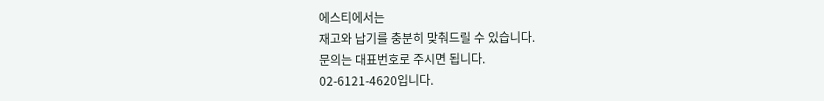에스티에서는
재고와 납기를 충분히 맞춰드릴 수 있습니다.
문의는 대표번호로 주시면 됩니다.
02-6121-4620입니다.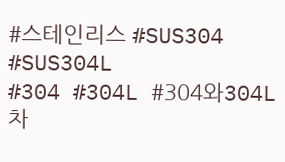#스테인리스 #SUS304 #SUS304L
#304 #304L #304와304L차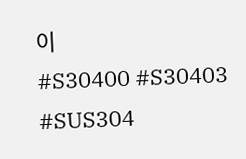이
#S30400 #S30403
#SUS304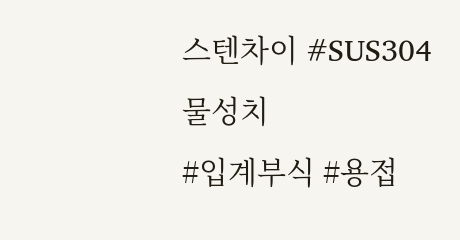스텐차이 #SUS304물성치
#입계부식 #용접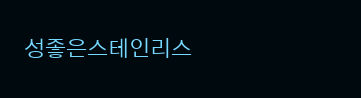성좋은스테인리스